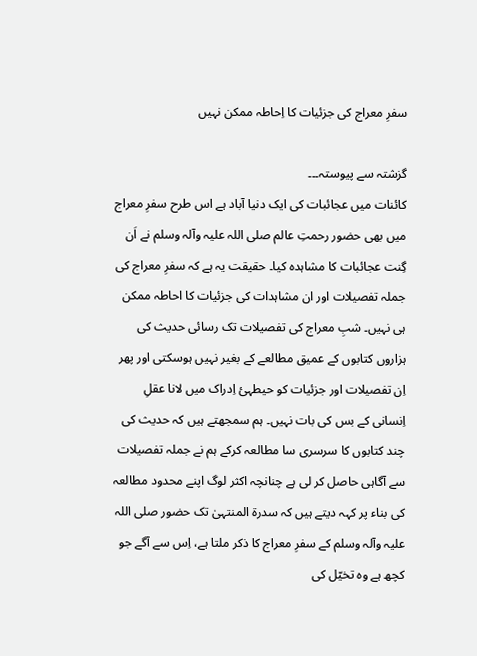سفرِ معراج کی جزئیات کا اِحاطہ ممکن نہیں

گزشتہ سے پیوستہ۔۔۔
کائنات میں عجائبات کی ایک دنیا آباد ہے اس طرح سفرِ معراج میں بھی حضور رحمتِ عالم صلی اللہ علیہ وآلہ وسلم نے اَن گِنت عجائبات کا مشاہدہ کیا۔ حقیقت یہ ہے کہ سفرِ معراج کی جملہ تفصیلات اور ان مشاہدات کی جزئیات کا احاطہ ممکن ہی نہیں۔ شبِ معراج کی تفصیلات تک رسائی حدیث کی ہزاروں کتابوں کے عمیق مطالعے کے بغیر نہیں ہوسکتی اور پھر اِن تفصیلات اور جزئیات کو حیطہئ اِدراک میں لانا عقلِ اِنسانی کے بس کی بات نہیں۔ ہم سمجھتے ہیں کہ حدیث کی چند کتابوں کا سرسری سا مطالعہ کرکے ہم نے جملہ تفصیلات سے آگاہی حاصل کر لی ہے چنانچہ اکثر لوگ اپنے محدود مطالعہ کی بناء پر کہہ دیتے ہیں کہ سدرۃ المنتہیٰ تک حضور صلی اللہ علیہ وآلہ وسلم کے سفرِ معراج کا ذکر ملتا ہے، اِس سے آگے جو کچھ ہے وہ تخیّل کی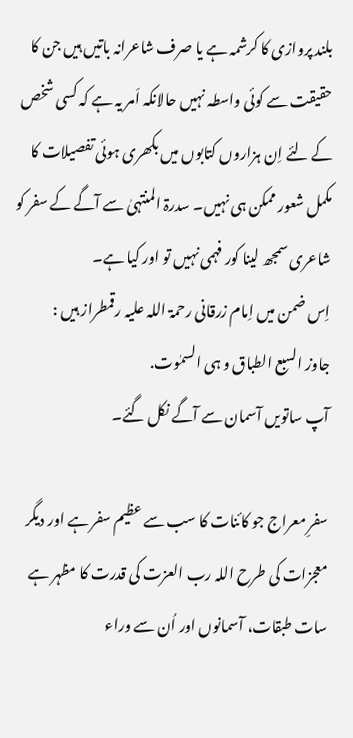بلند پروازی کا کرشمہ ہے یا صرف شاعرانہ باتیں ہیں جن کا حقیقت سے کوئی واسطہ نہیں حالانکہ اَمر یہ ہے کہ کسی شخص کے لئے اِن ہزاروں کتابوں میں بکھری ہوئی تفصیلات کا مکمل شعور ممکن ہی نہیں۔ سدرۃ المنتہیٰ سے آگے کے سفر کو شاعری سمجھ لینا کور فہمی نہیں تو اور کیا ہے۔
اِس ضمن میں اِمام زرقانی رحمۃ اللہ علیہ رقمطراز ہیں :
جاوز السبع الطباق و ہی السمٰوت.
آپ ساتویں آسمان سے آگے نکل گئے۔

سفرِ معراج جو کائنات کا سب سے عظیم سفر ہے اور دیگر معجزات کی طرح اللہ رب العزت کی قدرت کا مظہر ہے سات طبقات، آسمانوں اور اُن سے وراء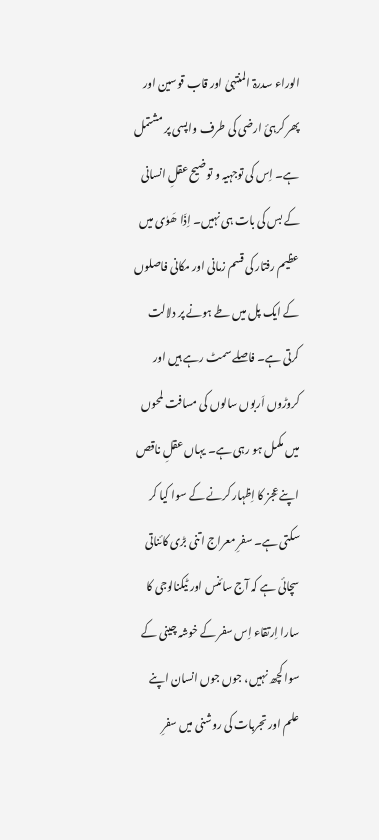الوراء سدرۃ المنتہیٰ اور قاب قوسین اور پھر کرہئ ارضی کی طرف واپسی پر مشتمل ہے۔ اِس کی توجہیہ و توضیح عقلِ انسانی کے بس کی بات ہی نہیں۔ اِذَا ھَوٰی میں عظیم رفتار کی قسم زمانی اور مکانی فاصلوں کے ایک پل میں طے ہونے پر دلالت کرتی ہے۔ فاصلے سمٹ رہے ہیں اور کروڑوں اَربوں سالوں کی مسافت لمحوں میں مکمل ہو رہی ہے۔ یہاں عقلِ ناقص اپنے عِجز کا اِظہار کرنے کے سوا کیا کر سکتی ہے۔ سفرِ معراج اتنی بڑی کائناتی سچائی ہے کہ آج سائنس اور ٹیکنالوجی کا سارا اِرتقاء اِس سفر کے خوشہ چینی کے سوا کچھ نہیں، جوں جوں انسان اپنے علم اور تجربات کی روشنی میں سفرِ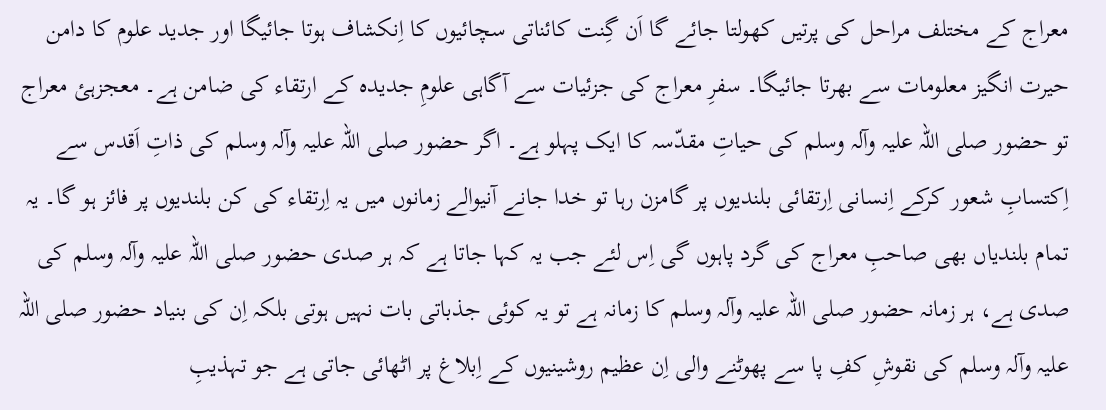معراج کے مختلف مراحل کی پرتیں کھولتا جائے گا اَن گِنت کائناتی سچائیوں کا اِنکشاف ہوتا جائیگا اور جدید علوم کا دامن حیرت انگیز معلومات سے بھرتا جائیگا۔ سفرِ معراج کی جزئیات سے آگاہی علومِ جدیدہ کے ارتقاء کی ضامن ہے۔ معجزہئ معراج تو حضور صلی اللہ علیہ وآلہ وسلم کی حیاتِ مقدّسہ کا ایک پہلو ہے۔ اگر حضور صلی اللہ علیہ وآلہ وسلم کی ذاتِ اَقدس سے اِکتسابِ شعور کرکے اِنسانی اِرتقائی بلندیوں پر گامزن رہا تو خدا جانے آنیوالے زمانوں میں یہ اِرتقاء کی کن بلندیوں پر فائز ہو گا۔ یہ تمام بلندیاں بھی صاحبِ معراج کی گرد پاہوں گی اِس لئے جب یہ کہا جاتا ہے کہ ہر صدی حضور صلی اللہ علیہ وآلہ وسلم کی صدی ہے، ہر زمانہ حضور صلی اللہ علیہ وآلہ وسلم کا زمانہ ہے تو یہ کوئی جذباتی بات نہیں ہوتی بلکہ اِن کی بنیاد حضور صلی اللہ علیہ وآلہ وسلم کی نقوشِ کفِ پا سے پھوٹنے والی اِن عظیم روشینیوں کے اِبلاغ پر اٹھائی جاتی ہے جو تہذیبِ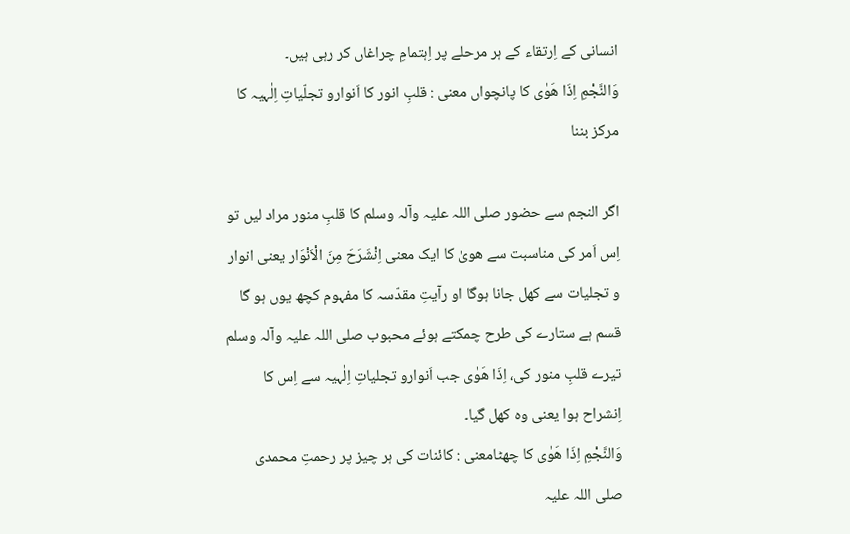انسانی کے اِرتقاء کے ہر مرحلے پر اِہتمامِ چراغاں کر رہی ہیں۔
وَالنَّجْمِ اِذَا ھَوٰی کا پانچواں معنی : قلبِ انور کا اَنوارو تجلّیاتِ اِلٰہیہ کا مرکز بننا

اگر النجم سے حضور صلی اللہ علیہ وآلہ وسلم کا قلبِ منور مراد لیں تو اِس اَمر کی مناسبت سے ھویٰ کا ایک معنی اِنْشَرَحَ مِنَ الْاَنْوَار یعنی انوار و تجلیات سے کھل جانا ہوگا او رآیتِ مقدّسہ کا مفہوم کچھ یوں ہو گا قسم ہے ستارے کی طرح چمکتے ہوئے محبوب صلی اللہ علیہ وآلہ وسلم تیرے قلبِ منور کی، اِذَا ھَوٰی جب اَنوارو تجلیاتِ اِلٰہیہ سے اِس کا اِنشراح ہوا یعنی وہ کھل گیا۔
وَالنَّجْمِ اِذَا ھَوٰی کا چھٹامعنی : کائنات کی ہر چیز پر رحمتِ محمدی صلی اللہ علیہ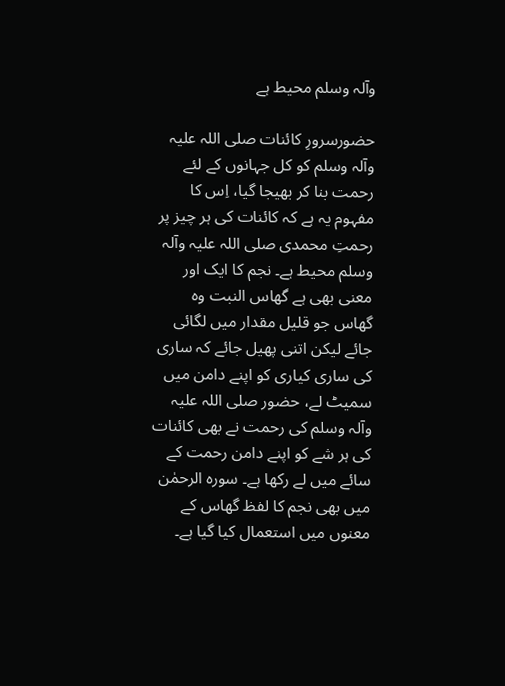وآلہ وسلم محیط ہے

حضورسرورِ کائنات صلی اللہ علیہ وآلہ وسلم کو کل جہانوں کے لئے رحمت بنا کر بھیجا گیا، اِس کا مفہوم یہ ہے کہ کائنات کی ہر چیز پر رحمتِ محمدی صلی اللہ علیہ وآلہ وسلم محیط ہے۔ نجم کا ایک اور معنی بھی ہے گھاس النبت وہ گھاس جو قلیل مقدار میں لگائی جائے لیکن اتنی پھیل جائے کہ ساری کی ساری کیاری کو اپنے دامن میں سمیٹ لے، حضور صلی اللہ علیہ وآلہ وسلم کی رحمت نے بھی کائنات کی ہر شے کو اپنے دامن رحمت کے سائے میں لے رکھا ہے۔ سورہ الرحمٰن میں بھی نجم کا لفظ گھاس کے معنوں میں استعمال کیا گیا ہے۔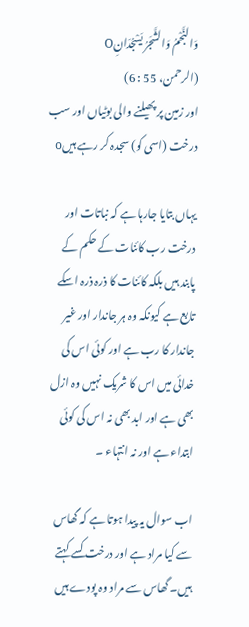وَالنَّجْمُ وَالشَّجَرُ یَسْجُدَانِO
(الرحمن، 55 : 6)
اور زمین پر پھیلنے والی بوٹیاں اور سب درخت (اسی کو) سجدہ کر رہے ہیںo

یہاں بتایا جارہا ہے کہ نباتات اور درخت رب کائنات کے حکم کے پابند ہیں بلکہ کائنات کا ذرہ ذرہ اسکے تابع ہے کیونکہ وہ ہر جاندار اور غیر جاندار کا رب ہے اور کوئی اس کی خدائی میں اس کا شریک نہیں وہ ازل بھی ہے اور ابد بھی نہ اس کی کوئی ابتداء ہے اور نہ انتہاء ۔

اب سوال یہ پیدا ہوتا ہے کہ گھاس سے کیا مراد ہے اور درخت کسے کہتے ہیں۔ گھاس سے مراد وہ پودے ہیں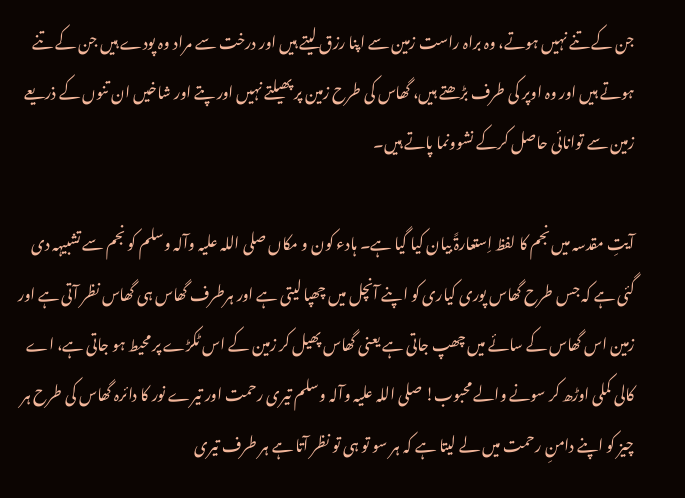جن کے تنے نہیں ہوتے، وہ براہ راست زمین سے اپنا رزق لیتے ہیں اور درخت سے مراد وہ پودے ہیں جن کے تنے ہوتے ہیں اور وہ اوپر کی طرف بڑھتے ہیں، گھاس کی طرح زمین پر پھیلتے نہیں اور پتے اور شاخیں ان تنوں کے ذریعے زمین سے توانائی حاصل کرکے نشوونما پاتے ہیں۔

آیتِ مقدسہ میں نجم کا لفظ اِستعارۃً بیان کیا گیا ہے۔ ہادء کون و مکاں صلی اللہ علیہ وآلہ وسلم کو نجم سے تشبیہہ دی گئی ہے کہ جس طرح گھاس پوری کیاری کو اپنے آنچل میں چھپا لیتی ہے اور ہرطرف گھاس ہی گھاس نظر آتی ہے اور زمین اس گھاس کے سائے میں چھپ جاتی ہے یعنی گھاس پھیل کر زمین کے اس ٹکڑے پر محیط ہو جاتی ہے، اے کالی کملی اوڑھ کر سونے والے محبوب! صلی اللہ علیہ وآلہ وسلم تیری رحمت اور تیرے نور کا دائرہ گھاس کی طرح ہر چیز کو اپنے دامنِ رحمت میں لے لیتا ہے کہ ہر سو تو ہی تو نظر آتا ہے ہر طرف تیری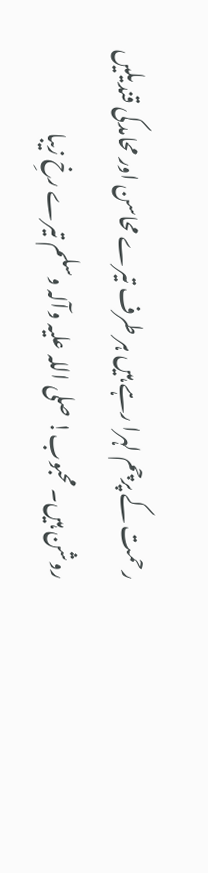رحمت کے پرچم لہرا رہے ہیں ہر طرف تیرے محاسن اور محامدکی قندیلیں روشن ہیں۔ محبوب! صلی اللہ علیہ وآلہ وسلم تیرے رخِ زیبا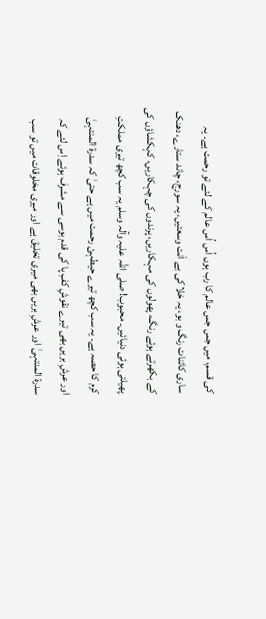کی قسم، میں جس جس عالم کا رب ہوں اُس اُس عالم کے لئے تو رحمت ہے۔ یہ ساری کائنات رنگ و بو، یہ خلا کی بے اَنت وسعتیں، یہ سورج، چاند ستارے، دھنک کے بکھرتے ہوئے رنگ، پھولوں کی مہکاریں، پرندوں کی چہکاریں، کہکشاؤں کی پھیلتی ہوئی دنیائیں۔ محبوب! صلی اللہ علیہ وآلہ وسلم یہ سب کچھ تیری مملکتِ کرم کا حصہ ہے۔ یہ سب کچھ تیرے حیطہئ رحمت میں ہے حتیٰ کہ سدرۃ المنتہیٰ اور عرشِ بریں بھی تیرے نقوشِ کفِ پا کی قدم بوسی سے مشرف ہوئے اِس لئے کہ سدرۃ المنتہیٰ اور عرشِ بریں بھی میری تخلیق ہے اور میری مخلوقات میں تو سب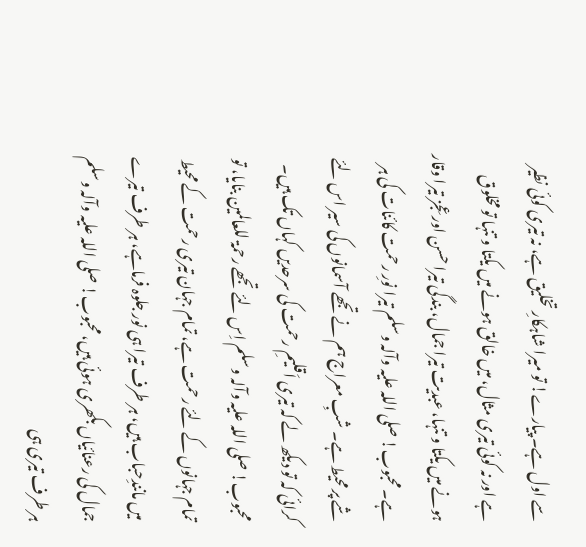سے اول ہے۔ پیارے! تو میرا شاہکارِ تخلیق ہے، نہ تیری کوئی نظیر ہے اور نہ کوئی تیری مثال، میں خالق ہونے میں یکتا و تنہا تو مخلوق ہونے میں یکتا و تنہا، عبدیت تیرا جمال، بندگی تیرا حسن اور عِجز تیرا وقار ہے۔ محبوب! صلی اللہ علیہ وآلہ وسلم تیرا نورِ رحمت کائنات کی ہر شے پر محیط ہے۔ شبِ معراج ہم نے تجھے آسمانوں کی سیر اس لئے کرائی کہ تو دیکھ لے کہ تیری اَقلیمِ رحمت کی سرحدیں کہاں تک ہیں۔ محبوب! صلی اللہ علیہ وآلہ وسلم اِس لئے تجھے رحمۃ للعالمین بنایا، تو تمام جہانوں کے لئے رحمت ہے، تمام جہان تیری رحمت کے محیط میں مانندِحباب ہیں، ہر طرف تیرا ہی نور جلوہ فرماہے، ہر طرف تیرے جمال کی رعنائیاں بکھری ہوئی ہیں، محبوب! صلی اللہ علیہ وآلہ وسلم ہر طرف تیری ہی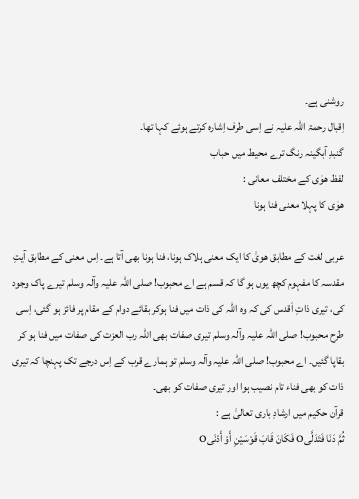روشنی ہے۔
اِقبال رحمۃ اللہ علیہ نے اِسی طرف اِشارہ کرتے ہوئے کہا تھا۔
گنبدِ آبگینہ رنگ ترے محیط میں حباب
لفظ ھوٰی کے مختلف معانی :
ھوٰی کا پہلا معنی فنا ہونا

عربی لغت کے مطابق ھویٰ کا ایک معنی ہلاک ہونا، فنا ہونا بھی آتا ہے۔ اِس معنی کے مطابق آیتِ مقدسہ کا مفہوم کچھ یوں ہو گا کہ قسم ہے اے محبوب! صلی اللہ علیہ وآلہ وسلم تیرے پاک وجود کی، تیری ذاتِ اَقدس کی کہ وہ اللہ کی ذات میں فنا ہوکر بقائے دوام کے مقام پر فائز ہو گئی، اِسی طرح محبوب! صلی اللہ علیہ وآلہ وسلم تیری صفات بھی اللہ رب العزت کی صفات میں فنا ہو کر بقاپا گئیں۔ اے محبوب! صلی اللہ علیہ وآلہ وسلم تو ہمارے قرب کے اِس درجے تک پہنچا کہ تیری ذات کو بھی فناء تام نصیب ہوا اور تیری صفات کو بھی۔
قرآن حکیم میں ارشادِ باری تعالیٰ ہے :
ثُمَّ دَنَا فَتَدَلَّیO فَکَانَ قَابَ قَوْسَیْنِ أَوْ أَدْنَیO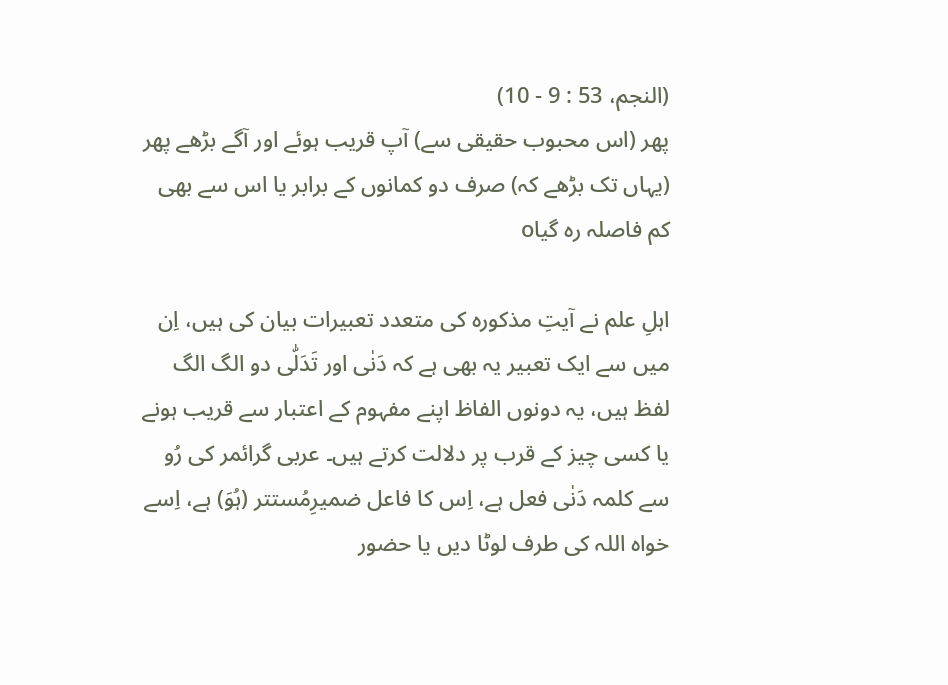(النجم، 53 : 9 - 10)
پھر (اس محبوب حقیقی سے) آپ قریب ہوئے اور آگے بڑھے پھر (یہاں تک بڑھے کہ) صرف دو کمانوں کے برابر یا اس سے بھی کم فاصلہ رہ گیاo

اہلِ علم نے آیتِ مذکورہ کی متعدد تعبیرات بیان کی ہیں، اِن میں سے ایک تعبیر یہ بھی ہے کہ دَنٰی اور تَدَلّٰی دو الگ الگ لفظ ہیں، یہ دونوں الفاظ اپنے مفہوم کے اعتبار سے قریب ہونے یا کسی چیز کے قرب پر دلالت کرتے ہیں۔ عربی گرائمر کی رُو سے کلمہ دَنٰی فعل ہے، اِس کا فاعل ضمیرِمُستتر (ہُوَ) ہے، اِسے خواہ اللہ کی طرف لوٹا دیں یا حضور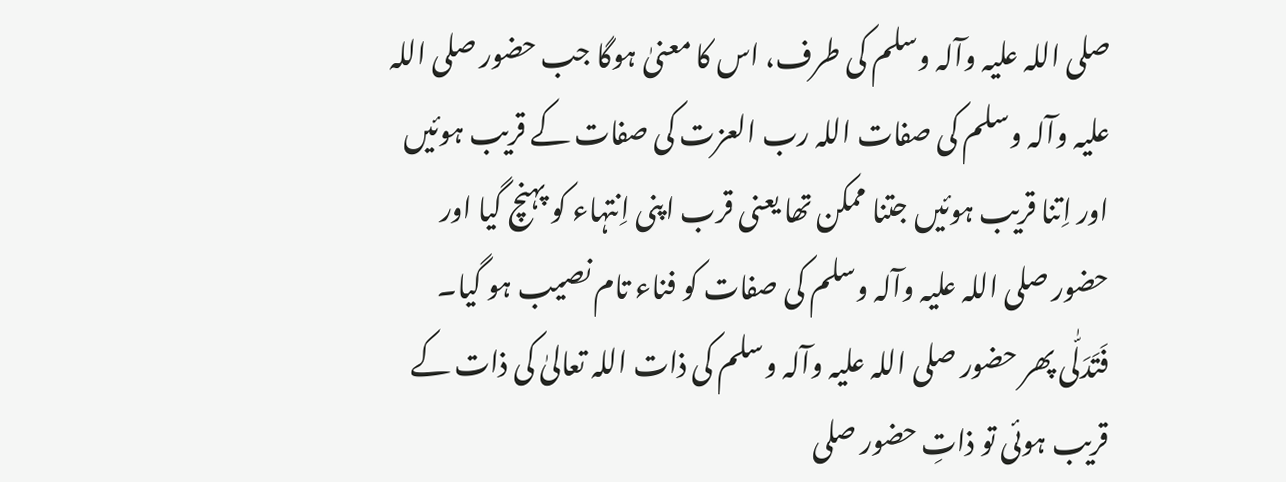صلی اللہ علیہ وآلہ وسلم کی طرف، اس کا معنیٰ ہوگا جب حضور صلی اللہ علیہ وآلہ وسلم کی صفات اللہ رب العزت کی صفات کے قریب ہوئیں اور اِتنا قریب ہوئیں جتنا ممکن تھا یعنی قرب اپنی اِنتہاء کو پہنچ گیا اور حضور صلی اللہ علیہ وآلہ وسلم کی صفات کو فناء تام نصیب ہو گیا۔ فَتَدَلّٰی پھر حضور صلی اللہ علیہ وآلہ وسلم کی ذات اللہ تعالیٰ کی ذات کے قریب ہوئی تو ذاتِ حضور صلی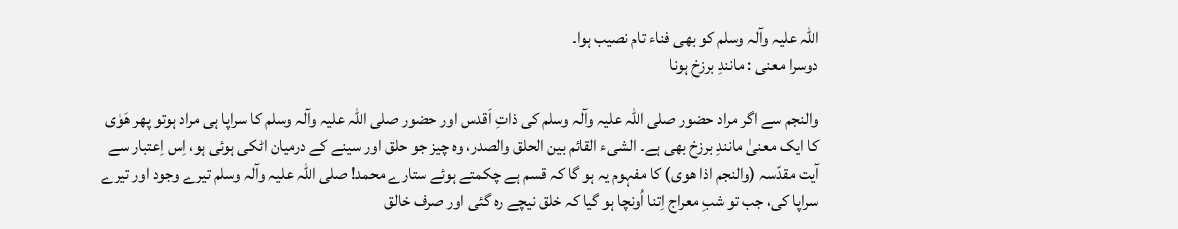اللہ علیہ وآلہ وسلم کو بھی فناء تام نصیب ہوا۔
دوسرا معنی : مانندِ برزخ ہونا

والنجم سے اگر مراد حضور صلی اللہ علیہ وآلہ وسلم کی ذاتِ اَقدس اور حضور صلی اللہ علیہ وآلہ وسلم کا سراپا ہی مراد ہوتو پھر ھَوٰی کا ایک معنیٰ مانندِ برزخ بھی ہے۔ الشیء القائم بین الحلق والصدر، وہ چیز جو حلق اور سینے کے درمیان اٹکی ہوئی ہو، اِس اِعتبار سے آیت مقدّسہ (والنجم اذا ھوی) کا مفہوم یہ ہو گا کہ قسم ہے چکمتے ہوئے ستارے محمد! صلی اللہ علیہ وآلہ وسلم تیرے وجود اور تیرے سراپا کی، جب تو شبِ معراج اِتنا اُونچا ہو گیا کہ خلق نیچے رہ گئی اور صرف خالق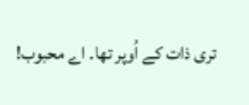تری ذات کے اُوپر تھا۔ اے محبوب!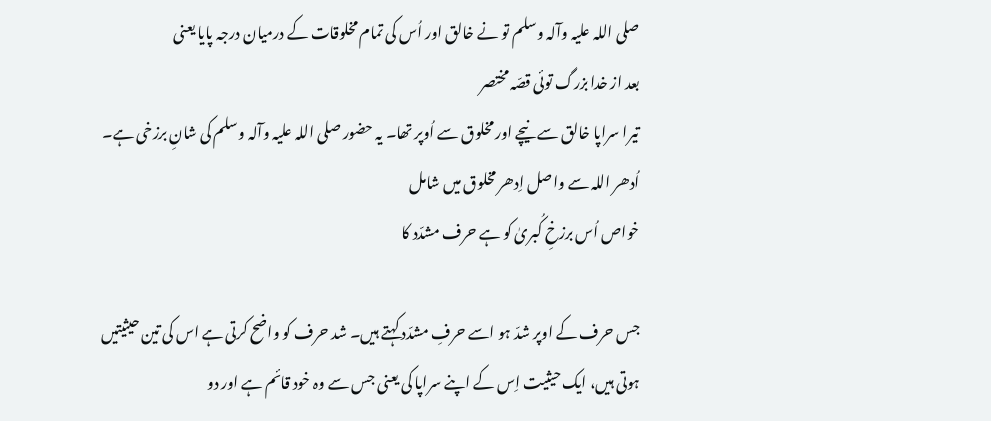صلی اللہ علیہ وآلہ وسلم تو نے خالق اور اُس کی تمام مخلوقات کے درمیان درجہ پایا یعنی
بعد از خدا بزرگ توئی قصّہ مختصر
تیرا سراپا خالق سے نیچے اور مخلوق سے اُوپر تھا۔ یہ حضور صلی اللہ علیہ وآلہ وسلم کی شانِ برزخی ہے۔
اُدھر اللہ سے واصل اِدھر مخلوق میں شامل
خواص اُس برزخِ کُبریٰ کو ہے حرف مشدّد کا

جس حرف کے اوپر شدّ ہو اسے حرفِ مشدّد کہتے ہیں۔ شد حرف کو واضح کرتی ہے اس کی تین حیثیتیں ہوتی ہیں، ایک حیثیت اِس کے اپنے سراپا کی یعنی جس سے وہ خود قائم ہے اور دو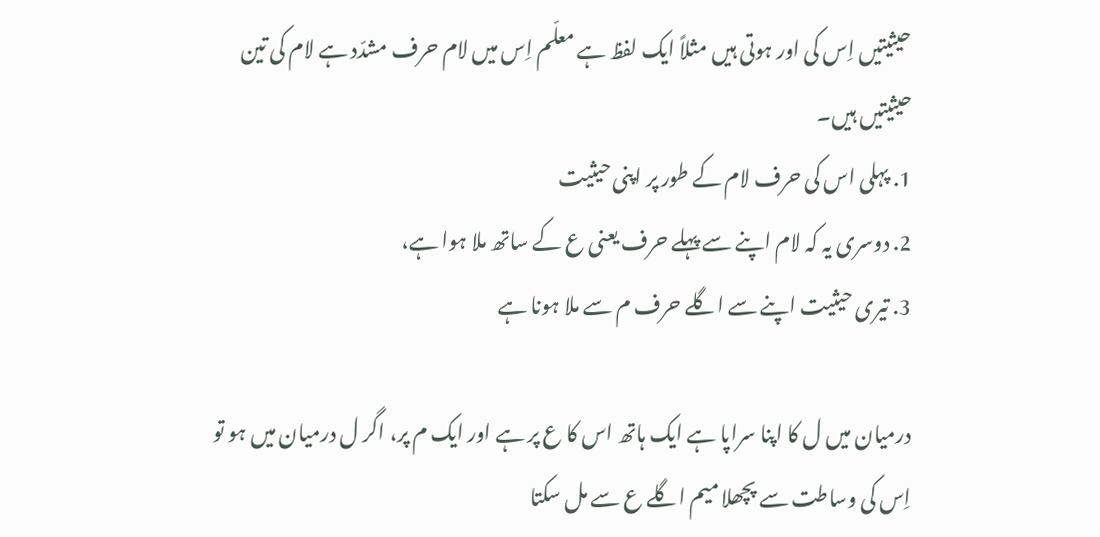حیثیتیں اِس کی اور ہوتی ہیں مثلاً ایک لفظ ہے معلّم اِس میں لام حرف مشدّد ہے لام کی تین حیثیتیں ہیں۔
1. پہلی اس کی حرف لام کے طور پر اپنی حیثیت
2. دوسری یہ کہ لام اپنے سے پہلے حرف یعنی ع کے ساتھ ملا ہوا ہے،
3. تیری حیثیت اپنے سے اگلے حرف م سے ملا ہونا ہے

درمیان میں ل کا اپنا سراپا ہے ایک ہاتھ اس کا ع پر ہے اور ایک م پر، اگر ل درمیان میں ہو تو اِس کی وساطت سے پچھلا میم اگلے ع سے مل سکتا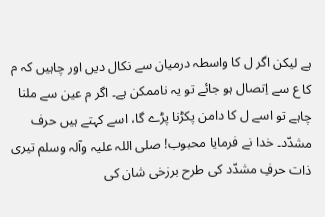ہے لیکن اگر ل کا واسطہ درمیان سے نکال دیں اور چاہیں کہ م کا ع سے اِتصال ہو جائے تو یہ ناممکن ہے۔ اگر م عین سے ملنا چاہے تو اسے ل کا دامن پکڑنا پڑے گا، اسے کہتے ہیں حرف مشدّد۔ خدا نے فرمایا محبوب! صلی اللہ علیہ وآلہ وسلم تیری ذات حرفِ مشدّد کی طرح برزخی شان کی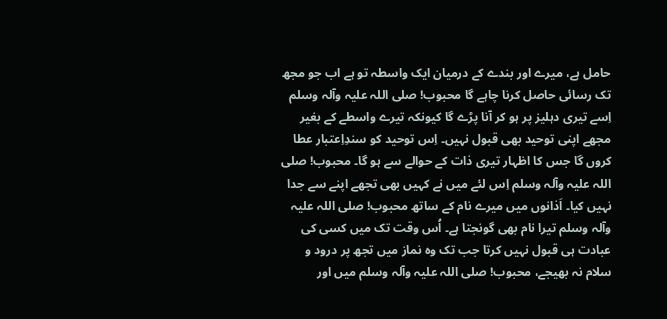حامل ہے، میرے اور بندے کے درمیان ایک واسطہ تو ہے اب جو مجھ تک رسائی حاصل کرنا چاہے گا محبوب! صلی اللہ علیہ وآلہ وسلم اِسے تیری دہلیز پر ہو کر آنا پڑے گا کیونکہ تیرے واسطے کے بغیر مجھے اپنی توحید بھی قبول نہیں۔ اِس توحید کو سندِاِعتبار عطا کروں گا جس کا اظہار تیری ذات کے حوالے سے ہو گا۔ محبوب! صلی اللہ علیہ وآلہ وسلم اِس لئے میں نے کہیں بھی تجھے اپنے سے جدا نہیں کیا۔ اَذانوں میں میرے نام کے ساتھ محبوب! صلی اللہ علیہ وآلہ وسلم تیرا نام بھی گونجتا ہے۔ اُس وقت تک میں کسی کی عبادت ہی قبول نہیں کرتا جب تک وہ نماز میں تجھ پر درود و سلام نہ بھیجے، محبوب! صلی اللہ علیہ وآلہ وسلم میں اور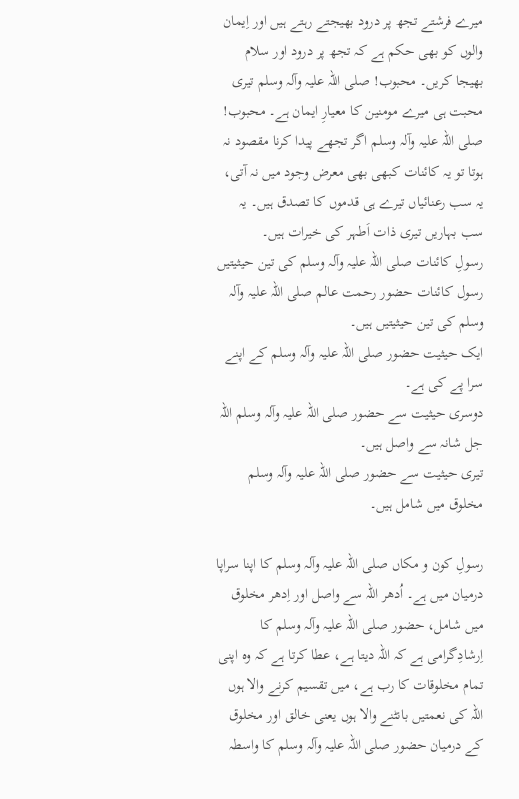میرے فرشتے تجھ پر درود بھیجتے رہتے ہیں اور اِیمان والوں کو بھی حکم ہے کہ تجھ پر درود اور سلام بھیجا کریں۔ محبوب! صلی اللہ علیہ وآلہ وسلم تیری محبت ہی میرے مومنین کا معیارِ ایمان ہے۔ محبوب! صلی اللہ علیہ وآلہ وسلم اگر تجھے پیدا کرنا مقصود نہ ہوتا تو یہ کائنات کبھی بھی معرض وجود میں نہ آتی، یہ سب رعنائیاں تیرے ہی قدموں کا تصدق ہیں۔ یہ سب بہاریں تیری ذات اَطہر کی خیرات ہیں۔
رسولِ کائنات صلی اللہ علیہ وآلہ وسلم کی تین حیثیتیں
رسول کائنات حضور رحمت عالم صلی اللہ علیہ وآلہ وسلم کی تین حیثیتیں ہیں۔
ایک حیثیت حضور صلی اللہ علیہ وآلہ وسلم کے اپنے سرا پے کی ہے۔
دوسری حیثیت سے حضور صلی اللہ علیہ وآلہ وسلم اللہ جل شانہ سے واصل ہیں۔
تیری حیثیت سے حضور صلی اللہ علیہ وآلہ وسلم مخلوق میں شامل ہیں۔

رسولِ کون و مکاں صلی اللہ علیہ وآلہ وسلم کا اپنا سراپا درمیان میں ہے۔ اُدھر اللہ سے واصل اور اِدھر مخلوق میں شامل، حضور صلی اللہ علیہ وآلہ وسلم کا اِرشادِگرامی ہے کہ اللہ دیتا ہے، عطا کرتا ہے کہ وہ اپنی تمام مخلوقات کا رب ہے، میں تقسیم کرنے والا ہوں اللہ کی نعمتیں بانٹنے والا ہوں یعنی خالق اور مخلوق کے درمیان حضور صلی اللہ علیہ وآلہ وسلم کا واسطہ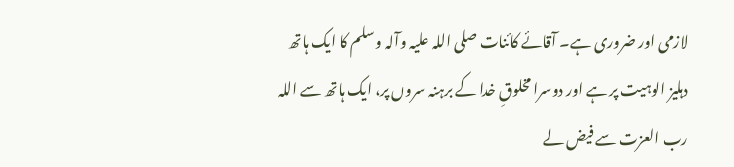لازمی اور ضروری ہے۔ آقائے کائنات صلی اللہ علیہ وآلہ وسلم کا ایک ہاتھ دہلیز الوہیت پر ہے اور دوسرا مخلوقِ خدا کے برہنہ سروں پر، ایک ہاتھ سے اللہ رب العزت سے فیض لے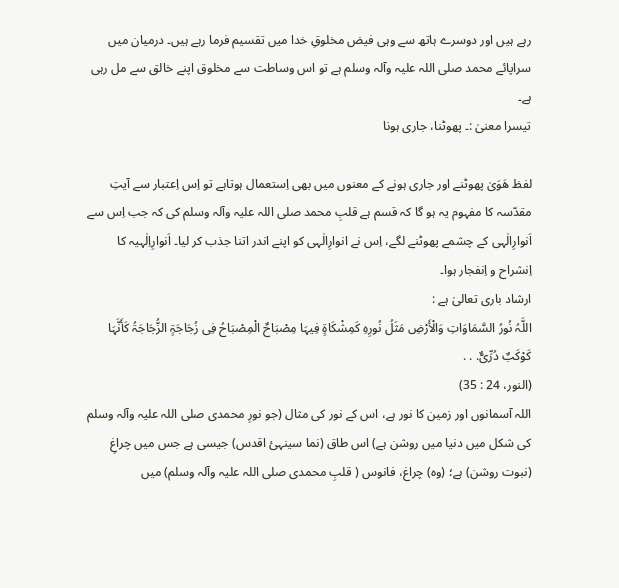رہے ہیں اور دوسرے ہاتھ سے وہی فیض مخلوقِ خدا میں تقسیم فرما رہے ہیں۔ درمیان میں سراپائے محمد صلی اللہ علیہ وآلہ وسلم ہے تو اس وساطت سے مخلوق اپنے خالق سے مل رہی ہے۔
تیسرا معنیٰ :۔ پھوٹنا، جاری ہونا

لفظ ھَوَیٰ پھوٹنے اور جاری ہونے کے معنوں میں بھی اِستعمال ہوتاہے تو اِس اِعتبار سے آیتِ مقدّسہ کا مفہوم یہ ہو گا کہ قسم ہے قلبِ محمد صلی اللہ علیہ وآلہ وسلم کی کہ جب اِس سے اَنوارِالٰہی کے چشمے پھوٹنے لگے، اِس نے انوارِالٰہی کو اپنے اندر اتنا جذب کر لیا۔ اَنوارِاِلٰہیہ کا اِنشراح و اِنفجار ہوا۔
ارشاد باری تعالیٰ ہے :
اللَّہُ نُورُ السَّمَاوَاتِ وَالْأَرْضِ مَثَلُ نُورِہِ کَمِشْکَاۃٍ فِیہَا مِصْبَاحٌ الْمِصْبَاحُ فِی زُجَاجَۃٍ الزُّجَاجَۃُ کَأَنَّہَا کَوْکَبٌ دُرِّیٌّ. . .
(النور، 24 : 35)
اللہ آسمانوں اور زمین کا نور ہے، اس کے نور کی مثال (جو نورِ محمدی صلی اللہ علیہ وآلہ وسلم کی شکل میں دنیا میں روشن ہے) اس طاق (نما سینہئ اقدس) جیسی ہے جس میں چراغِ (نبوت روشن) ہے؛ (وہ) چراغ، فانوس ( قلبِ محمدی صلی اللہ علیہ وآلہ وسلم) میں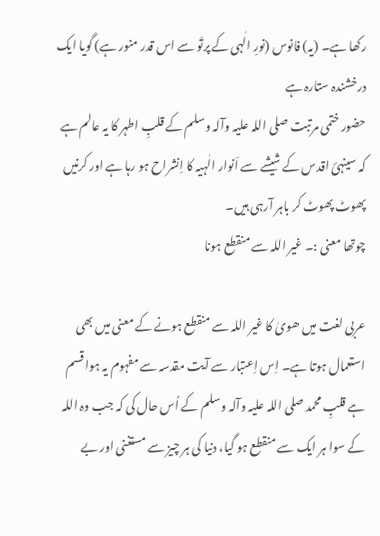رکھا ہے۔ (یہ) فانوس (نورِ الٰہی کے پرتَو سے اس قدر منور ہے) گویا ایک درخشندہ ستارہ ہے
حضور ختمی مرتبت صلی اللہ علیہ وآلہ وسلم کے قلبِ اطہر کا یہ عالم ہے کہ سینہئ اقدس کے شیشے سے اَنوار الٰہیہ کا اِنشراح ہو رہا ہے اور کرنیں پھوٹ پھوٹ کر باہر آرہی ہیں۔
چوتھا معنی :۔ غیر اللہ سے منقطع ہونا

عربی لغت میں ھویٰ کا غیر اللہ سے منقطع ہونے کے معنی میں بھی استعمال ہوتا ہے۔ اِس اِعتبار سے آیت مقدسہ سے مفہوم یہ ہوا قسم ہے قلبِ محمد صلی اللہ علیہ وآلہ وسلم کے اُس حال کی کہ جب وہ اللہ کے سوا ہر ایک سے منقطع ہو گیا، دنیا کی ہر چیز سے مستغنی اور بے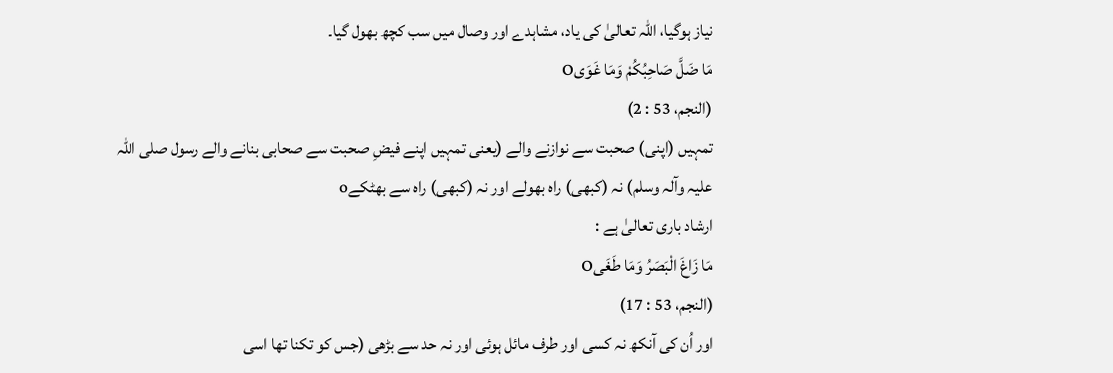نیاز ہوگیا، اللہ تعالیٰ کی یاد، مشاہدے اور وصال میں سب کچھ بھول گیا۔
مَا ضَلَّ صَاحِبُکُمْ وَمَا غَوَیO
(النجم، 53 : 2)
تمہیں (اپنی) صحبت سے نوازنے والے (یعنی تمہیں اپنے فیضِ صحبت سے صحابی بنانے والے رسول صلی اللہ علیہ وآلہ وسلم) نہ (کبھی) راہ بھولے اور نہ (کبھی) راہ سے بھٹکےo
ارشاد باری تعالیٰ ہے :
مَا زَاغَ الْبَصَرُ وَمَا طَغَیO
(النجم، 53 : 17)
اور اُن کی آنکھ نہ کسی اور طرف مائل ہوئی اور نہ حد سے بڑھی (جس کو تکنا تھا اسی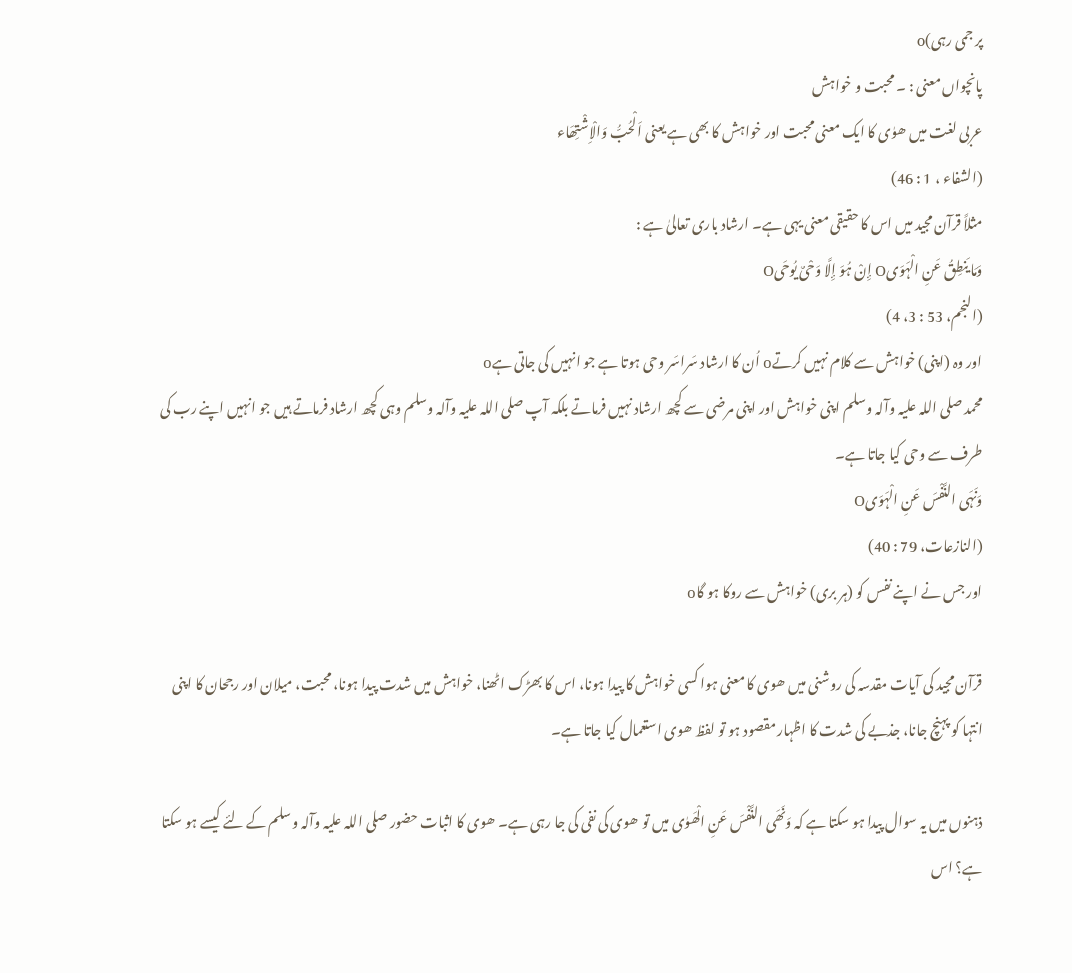پر جمی رہی)o
پانچواں معنی : ۔ محبت و خواہش
عربی لغت میں ھوٰی کا ایک معنی محبت اور خواہش کا بھی ہے یعنی اَلْحُبُّ وَالْاِشْتِھَاء
(الشفاء ، 1 : 46)
مثلاً قرآن مجید میں اس کا حقیقی معنی یہی ہے۔ ارشاد باری تعالیٰ ہے :
وَمَا یَنطِقُ عَنِ الْہَوَیO إِنْ ہُوَ إِلَّا وَحْیٌ یُوحَیO
(النجم، 53 : 3، 4)
اور وہ (اپنی) خواہش سے کلام نہیں کرتےo اُن کا ارشاد سَراسَر وحی ہوتا ہے جو انہیں کی جاتی ہےo
محمد صلی اللہ علیہ وآلہ وسلم اپنی خواہش اور اپنی مرضی سے کچھ ارشاد نہیں فرماتے بلکہ آپ صلی اللہ علیہ وآلہ وسلم وہی کچھ ارشاد فرماتے ہیں جو انہیں اپنے رب کی طرف سے وحی کیا جاتا ہے۔
وَنَہَی النَّفْسَ عَنِ الْہَوَیO
(النازعات، 79 : 40)
اور جس نے اپنے نفس کو (ہر بری) خواہش سے روکا ہو گاo

قرآن مجید کی آیات مقدسہ کی روشنی میں ھوی کا معنی ہوا کسی خواہش کا پیدا ہونا، اس کا بھڑک اٹھنا، خواہش میں شدت پیدا ہونا، محبت، میلان اور رجحان کا اپنی انتہا کو پہنچ جانا، جذبے کی شدت کا اظہار مقصود ہو تو لفظ ھوی استعمال کیا جاتا ہے۔

ذہنوں میں یہ سوال پیدا ہو سکتا ہے کہ وَنَھَی النَّفْسَ عَنِ الْھَوٰی میں تو ھوی کی نفی کی جا رہی ہے۔ ھوی کا اثبات حضور صلی اللہ علیہ وآلہ وسلم کے لئے کیسے ہو سکتا ہے؟ اس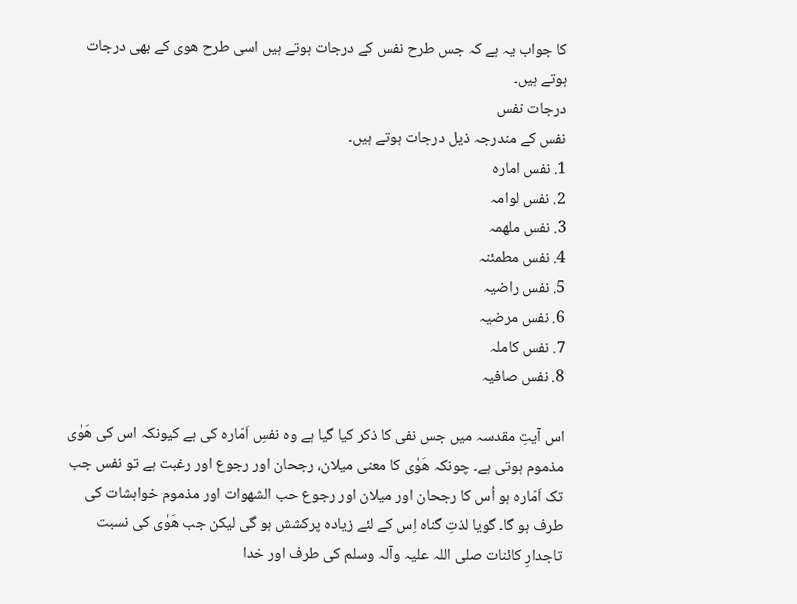کا جواب یہ ہے کہ جس طرح نفس کے درجات ہوتے ہیں اسی طرح ھوی کے بھی درجات ہوتے ہیں۔
درجات نفس
نفس کے مندرجہ ذیل درجات ہوتے ہیں۔
1. نفس امارہ
2. نفس لوامہ
3. نفس ملھمہ
4. نفس مطمئنہ
5. نفس راضیہ
6. نفس مرضیہ
7. نفس کاملہ
8. نفس صافیہ

اس آیتِ مقدسہ میں جس نفی کا ذکر کیا گیا ہے وہ نفسِ اَمّارہ کی ہے کیونکہ اس کی ھَوٰی مذموم ہوتی ہے۔ چونکہ ھَوٰی کا معنی میلان، رجحان اور رجوع اور رغبت ہے تو نفس جب تک اَمّارہ ہو اُس کا رجحان اور میلان اور رجوع حب الشھوات اور مذموم خواہشات کی طرف ہو گا۔ گویا لذتِ گناہ اِس کے لئے زیادہ پرکشش ہو گی لیکن جب ھَوٰی کی نسبت تاجدارِ کائنات صلی اللہ علیہ وآلہ وسلم کی طرف اور خدا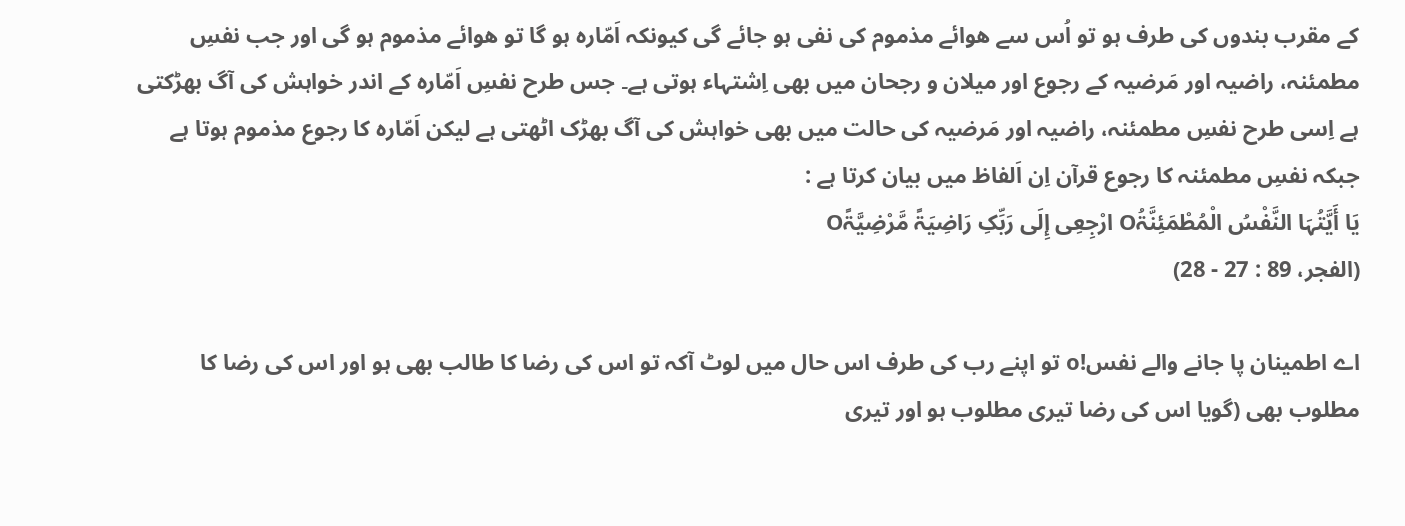کے مقرب بندوں کی طرف ہو تو اُس سے ھوائے مذموم کی نفی ہو جائے گی کیونکہ اَمّارہ ہو گا تو ھوائے مذموم ہو گی اور جب نفسِ مطمئنہ، راضیہ اور مَرضیہ کے رجوع اور میلان و رجحان میں بھی اِشتہاء ہوتی ہے۔ جس طرح نفسِ اَمّارہ کے اندر خواہش کی آگ بھڑکتی ہے اِسی طرح نفسِ مطمئنہ، راضیہ اور مَرضیہ کی حالت میں بھی خواہش کی آگ بھڑک اٹھتی ہے لیکن اَمّارہ کا رجوع مذموم ہوتا ہے جبکہ نفسِ مطمئنہ کا رجوع قرآن اِن اَلفاظ میں بیان کرتا ہے :
یَا أَیَّتُہَا النَّفْسُ الْمُطْمَئِنَّۃُO ارْجِعِی إِلَی رَبِّکِ رَاضِیَۃً مَّرْضِیَّۃًO
(الفجر، 89 : 27 - 28)

اے اطمینان پا جانے والے نفس!o تو اپنے رب کی طرف اس حال میں لوٹ آکہ تو اس کی رضا کا طالب بھی ہو اور اس کی رضا کا مطلوب بھی (گویا اس کی رضا تیری مطلوب ہو اور تیری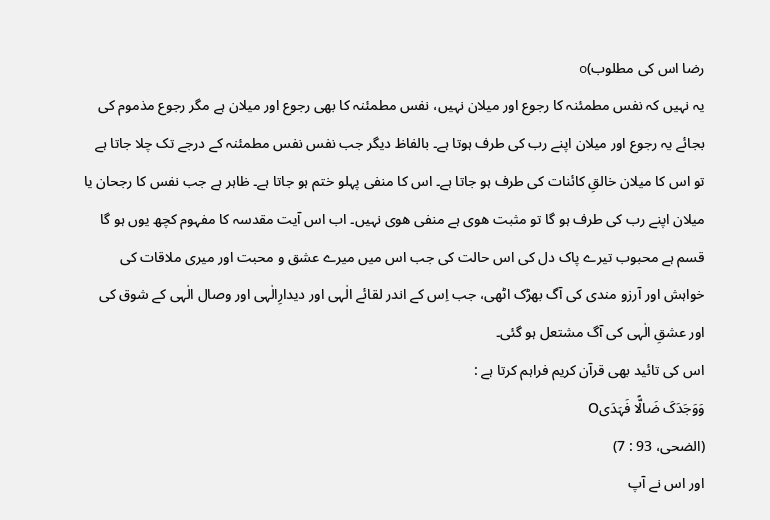رضا اس کی مطلوب)o
یہ نہیں کہ نفس مطمئنہ کا رجوع اور میلان نہیں، نفس مطمئنہ کا بھی رجوع اور میلان ہے مگر رجوع مذموم کی بجائے یہ رجوع اور میلان اپنے رب کی طرف ہوتا ہے۔ بالفاظ دیگر جب نفس نفس مطمئنہ کے درجے تک چلا جاتا ہے تو اس کا میلان خالقِ کائنات کی طرف ہو جاتا ہے۔ اس کا منفی پہلو ختم ہو جاتا ہے۔ ظاہر ہے جب نفس کا رجحان یا میلان اپنے رب کی طرف ہو گا تو مثبت ھوی ہے منفی ھوی نہیں۔ اب اس آیت مقدسہ کا مفہوم کچھ یوں ہو گا قسم ہے محبوب تیرے پاک دل کی اس حالت کی جب اس میں میرے عشق و محبت اور میری ملاقات کی خواہش اور آرزو مندی کی آگ بھڑک اٹھی، جب اِس کے اندر لقائے الٰہی اور دیدارِالٰہی اور وصال الٰہی کے شوق کی اور عشقِ الٰہی کی آگ مشتعل ہو گئی۔
اس کی تائید بھی قرآن کریم فراہم کرتا ہے :
وَوَجَدَکَ ضَالًّا فَہَدَیO
(الضحی، 93 : 7)
اور اس نے آپ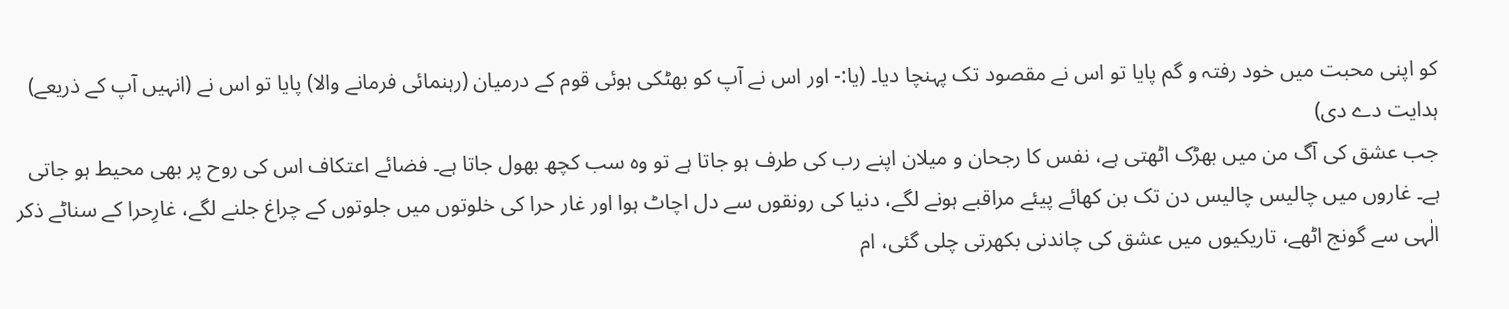کو اپنی محبت میں خود رفتہ و گم پایا تو اس نے مقصود تک پہنچا دیا۔ (یا:- اور اس نے آپ کو بھٹکی ہوئی قوم کے درمیان (رہنمائی فرمانے والا) پایا تو اس نے (انہیں آپ کے ذریعے) ہدایت دے دی)
جب عشق کی آگ من میں بھڑک اٹھتی ہے، نفس کا رجحان و میلان اپنے رب کی طرف ہو جاتا ہے تو وہ سب کچھ بھول جاتا ہے۔ فضائے اعتکاف اس کی روح پر بھی محیط ہو جاتی ہے۔ غاروں میں چالیس چالیس دن تک بن کھائے پیئے مراقبے ہونے لگے، دنیا کی رونقوں سے دل اچاٹ ہوا اور غار حرا کی خلوتوں میں جلوتوں کے چراغ جلنے لگے، غارِحرا کے سناٹے ذکر الٰہی سے گونج اٹھے، تاریکیوں میں عشق کی چاندنی بکھرتی چلی گئی، ام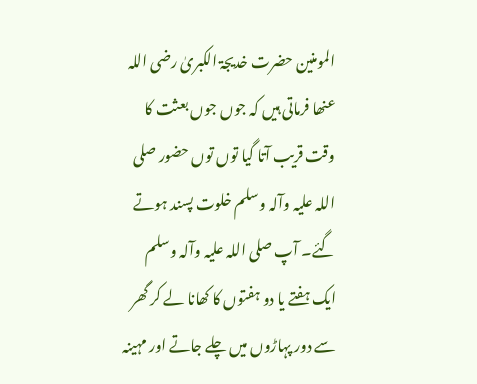المومنین حضرت خدیجۃ الکبریٰ رضی اللہ عنھا فرماتی ہیں کہ جوں جوں بعثت کا وقت قریب آتا گیا توں توں حضور صلی اللہ علیہ وآلہ وسلم خلوت پسند ہوتے گئے۔ آپ صلی اللہ علیہ وآلہ وسلم ایک ہفتے یا دو ہفتوں کا کھانا لے کر گھر سے دور پہاڑوں میں چلے جاتے اور مہینہ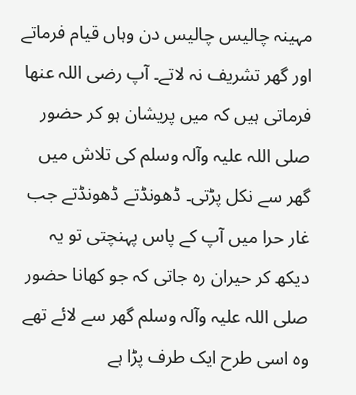مہینہ چالیس چالیس دن وہاں قیام فرماتے اور گھر تشریف نہ لاتے۔ آپ رضی اللہ عنھا فرماتی ہیں کہ میں پریشان ہو کر حضور صلی اللہ علیہ وآلہ وسلم کی تلاش میں گھر سے نکل پڑتی۔ ڈھونڈتے ڈھونڈتے جب غار حرا میں آپ کے پاس پہنچتی تو یہ دیکھ کر حیران رہ جاتی کہ جو کھانا حضور صلی اللہ علیہ وآلہ وسلم گھر سے لائے تھے وہ اسی طرح ایک طرف پڑا ہے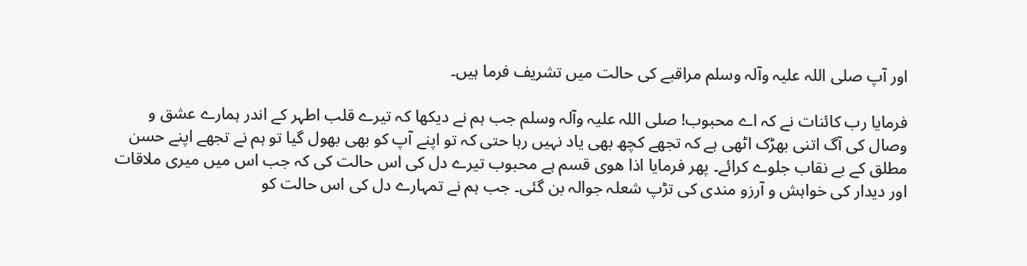اور آپ صلی اللہ علیہ وآلہ وسلم مراقبے کی حالت میں تشریف فرما ہیں۔

فرمایا رب کائنات نے کہ اے محبوب! صلی اللہ علیہ وآلہ وسلم جب ہم نے دیکھا کہ تیرے قلب اطہر کے اندر ہمارے عشق و وصال کی آگ اتنی بھڑک اٹھی ہے کہ تجھے کچھ بھی یاد نہیں رہا حتی کہ تو اپنے آپ کو بھی بھول گیا تو ہم نے تجھے اپنے حسن مطلق کے بے نقاب جلوے کرائے۔ پھر فرمایا اذا ھوی قسم ہے محبوب تیرے دل کی اس حالت کی کہ جب اس میں میری ملاقات اور دیدار کی خواہش و آرزو مندی کی تڑپ شعلہ جوالہ بن گئی۔ جب ہم نے تمہارے دل کی اس حالت کو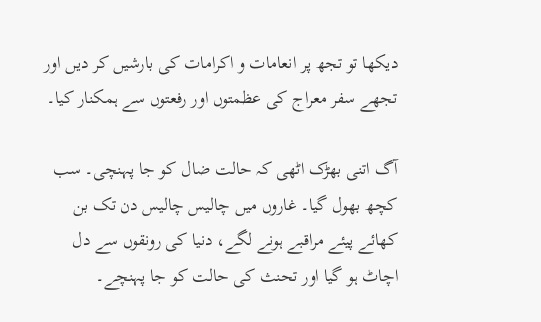دیکھا تو تجھ پر انعامات و اکرامات کی بارشیں کر دیں اور تجھے سفر معراج کی عظمتوں اور رفعتوں سے ہمکنار کیا۔

آگ اتنی بھڑک اٹھی کہ حالت ضال کو جا پہنچی۔ سب کچھ بھول گیا۔ غاروں میں چالیس چالیس دن تک بن کھائے پیئے مراقبے ہونے لگے، دنیا کی رونقوں سے دل اچاٹ ہو گیا اور تحنث کی حالت کو جا پہنچے۔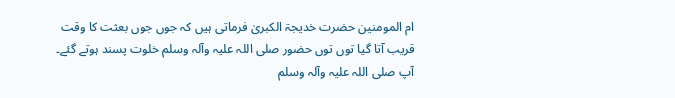ام المومنین حضرت خدیجۃ الکبریٰ فرماتی ہیں کہ جوں جوں بعثت کا وقت قریب آتا گیا توں توں حضور صلی اللہ علیہ وآلہ وسلم خلوت پسند ہوتے گئے۔ آپ صلی اللہ علیہ وآلہ وسلم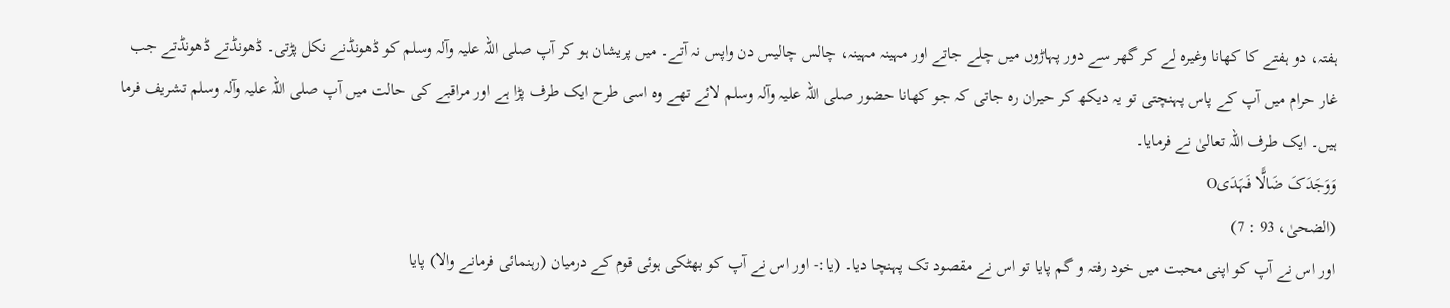ہفتہ، دو ہفتے کا کھانا وغیرہ لے کر گھر سے دور پہاڑوں میں چلے جاتے اور مہینہ مہینہ، چالس چالیس دن واپس نہ آتے۔ میں پریشان ہو کر آپ صلی اللہ علیہ وآلہ وسلم کو ڈھونڈنے نکل پڑتی۔ ڈھونڈتے ڈھونڈتے جب غار حرام میں آپ کے پاس پہنچتی تو یہ دیکھ کر حیران رہ جاتی کہ جو کھانا حضور صلی اللہ علیہ وآلہ وسلم لائے تھے وہ اسی طرح ایک طرف پڑا ہے اور مراقبے کی حالت میں آپ صلی اللہ علیہ وآلہ وسلم تشریف فرما ہیں۔ ایک طرف اللہ تعالیٰ نے فرمایا۔
وَوَجَدَکَ ضَالًّا فَہَدَیO
(الضحیٰ، 93 : 7)
اور اس نے آپ کو اپنی محبت میں خود رفتہ و گم پایا تو اس نے مقصود تک پہنچا دیا۔ (یا:- اور اس نے آپ کو بھٹکی ہوئی قوم کے درمیان (رہنمائی فرمانے والا) پایا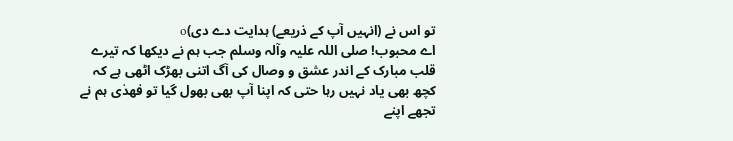تو اس نے (انہیں آپ کے ذریعے) ہدایت دے دی)o
اے محبوب! صلی اللہ علیہ وآلہ وسلم جب ہم نے دیکھا کہ تیرے قلب مبارک کے اندر عشق و وصال کی آگ اتنی بھڑک اٹھی ہے کہ کچھ بھی یاد نہیں رہا حتی کہ اپنا آپ بھی بھول گیا تو فھدٰی ہم نے تجھے اپنے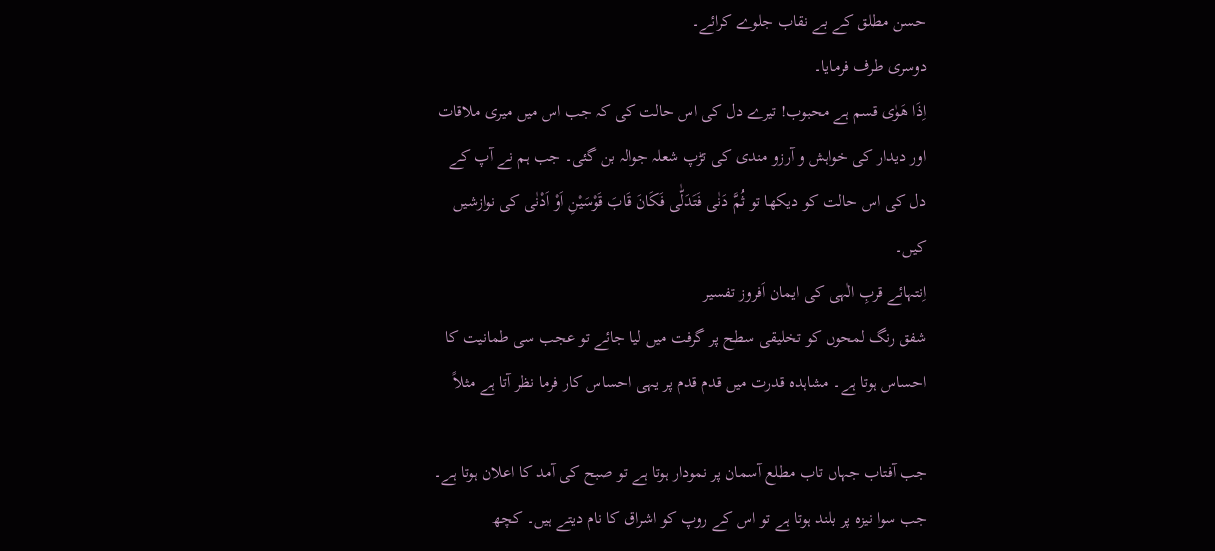حسن مطلق کے بے نقاب جلوے کرائے۔
دوسری طرف فرمایا۔
اِذَا ھَوٰی قسم ہے محبوب! تیرے دل کی اس حالت کی کہ جب اس میں میری ملاقات اور دیدار کی خواہش و آرزو مندی کی تڑپ شعلہ جوالہ بن گئی۔ جب ہم نے آپ کے دل کی اس حالت کو دیکھا تو ثُمَّ دَنٰی فَتَدَلّٰی فَکَانَ قَابَ قَوْسَیْنِ اَوْ اَدْنٰی کی نوازشیں کیں۔
اِنتہائے قربِ الٰہی کی ایمان اَفروز تفسیر
شفق رنگ لمحوں کو تخلیقی سطح پر گرفت میں لیا جائے تو عجب سی طمانیت کا احساس ہوتا ہے۔ مشاہدہ قدرت میں قدم قدم پر یہی احساس کار فرما نظر آتا ہے مثلاً

جب آفتاب جہاں تاب مطلع آسمان پر نمودار ہوتا ہے تو صبح کی آمد کا اعلان ہوتا ہے۔ جب سوا نیزہ پر بلند ہوتا ہے تو اس کے روپ کو اشراق کا نام دیتے ہیں۔ کچھ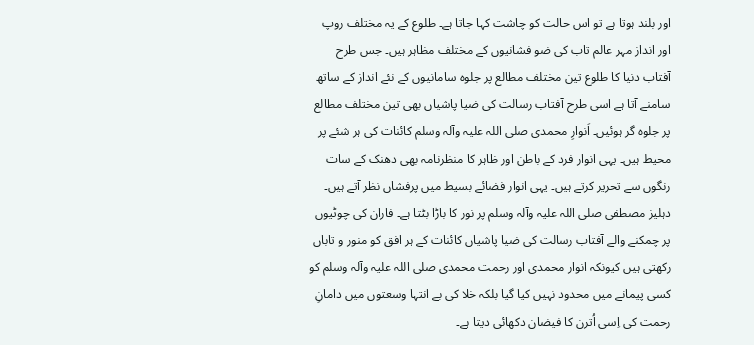اور بلند ہوتا ہے تو اس حالت کو چاشت کہا جاتا ہے۔ طلوع کے یہ مختلف روپ اور انداز مہر عالم تاب کی ضو فشانیوں کے مختلف مظاہر ہیں۔ جس طرح آفتاب دنیا کا طلوع تین مختلف مطالع پر جلوہ سامانیوں کے نئے انداز کے ساتھ سامنے آتا ہے اسی طرح آفتاب رسالت کی ضیا پاشیاں بھی تین مختلف مطالع پر جلوہ گر ہوئیں۔ اَنوارِ محمدی صلی اللہ علیہ وآلہ وسلم کائنات کی ہر شئے پر محیط ہیں۔ یہی انوار فرد کے باطن اور ظاہر کا منظرنامہ بھی دھنک کے سات رنگوں سے تحریر کرتے ہیں۔ یہی انوار فضائے بسیط میں پرفشاں نظر آتے ہیں۔ دہلیز مصطفی صلی اللہ علیہ وآلہ وسلم پر نور کا باڑا بٹتا ہے۔ فاران کی چوٹیوں پر چمکنے والے آفتاب رسالت کی ضیا پاشیاں کائنات کے ہر افق کو منور و تاباں رکھتی ہیں کیونکہ انوار محمدی اور رحمت محمدی صلی اللہ علیہ وآلہ وسلم کو کسی پیمانے میں محدود نہیں کیا گیا بلکہ خلا کی بے انتہا وسعتوں میں دامانِ رحمت کی اِسی اُترن کا فیضان دکھائی دیتا ہے۔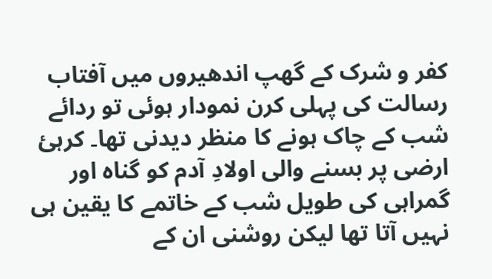کفر و شرک کے گھپ اندھیروں میں آفتاب رسالت کی پہلی کرن نمودار ہوئی تو ردائے شب کے چاک ہونے کا منظر دیدنی تھا۔ کرہئ ارضی پر بسنے والی اولادِ آدم کو گناہ اور گمراہی کی طویل شب کے خاتمے کا یقین ہی نہیں آتا تھا لیکن روشنی ان کے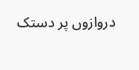دروازوں پر دستک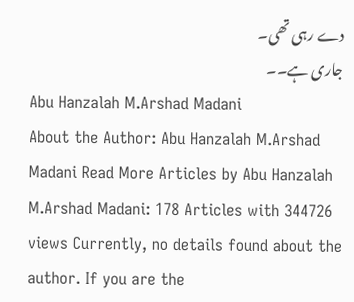دے رہی تھی۔
جاری ہے۔۔
Abu Hanzalah M.Arshad Madani
About the Author: Abu Hanzalah M.Arshad Madani Read More Articles by Abu Hanzalah M.Arshad Madani: 178 Articles with 344726 views Currently, no details found about the author. If you are the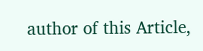author of this Article,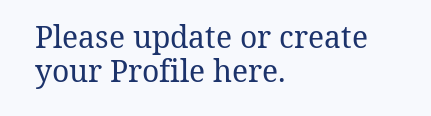Please update or create your Profile here.